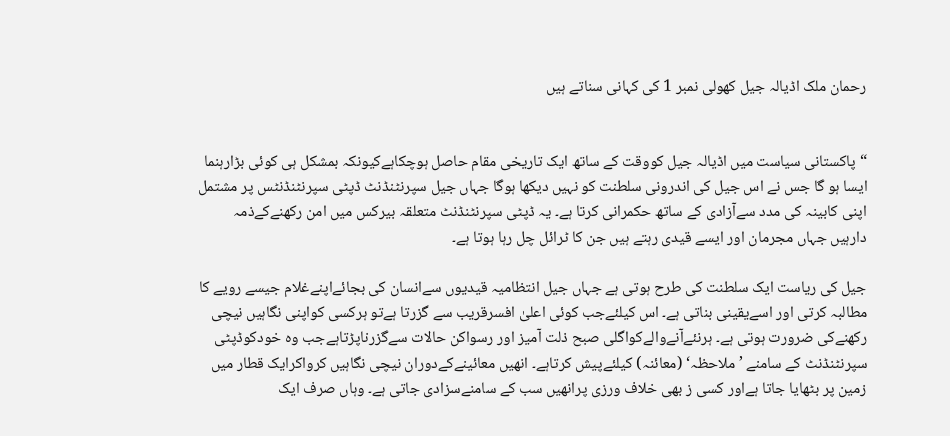رحمان ملک اڈیالہ جیل کھولی نمبر 1 کی کہانی سناتے ہیں


“پاکستانی سیاست میں اڈیالہ جیل کووقت کے ساتھ ایک تاریخی مقام حاصل ہوچکاہےکیونکہ بمشکل ہی کوئی بڑارہنما ایسا ہو گا جس نے اس جیل کی اندرونی سلطنت کو نہیں دیکھا ہوگا جہاں جیل سپرنٹنڈنٹ ڈپٹی سپرنٹنڈنٹس پر مشتمل اپنی کابینہ کی مدد سےآزادی کے ساتھ حکمرانی کرتا ہے۔ یہ ڈپٹی سپرنٹنڈنٹ متعلقہ بیرکس میں امن رکھنےکےذمہ دارہیں جہاں مجرمان اور ایسے قیدی رہتے ہیں جن کا ٹرائل چل رہا ہوتا ہے۔

جیل کی ریاست ایک سلطنت کی طرح ہوتی ہے جہاں جیل انتظامیہ قیدیوں سےانسان کی بجائےاپنےغلام جیسے رویے کا مطالبہ کرتی اور اسےیقینی بناتی ہے۔ اس کیلئےجب کوئی اعلیٰ افسرقریب سے گزرتا ہےتو ہرکسی کواپنی نگاہیں نیچی رکھنےکی ضرورت ہوتی ہے۔ ہرنئےآنےوالےکواگلی صبح ذلت آمیز اور رسواکن حالات سےگزرناپڑتاہےجب وہ خودکوڈپٹی سپرنٹنڈنٹ کے سامنے ’ملاحظہ‘ (معائنہ) کیلئےپیش کرتاہے۔ انھیں معائینےکےدوران نیچی نگاہیں کرواکرایک قطار میں زمین پر بٹھایا جاتا ہےاور کسی ز بھی خلاف ورزی پرانھیں سب کے سامنےسزادی جاتی ہے۔ وہاں صرف ایک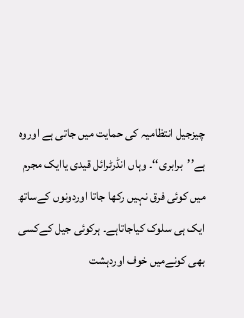چیزجیل انتظامیہ کی حمایت میں جاتی ہے اوروہ ہے’’برابری‘‘۔ وہاں انڈرٹرائل قیدی یاایک مجرم میں کوئی فرق نہیں رکھا جاتا اوردونوں کےساتھ ایک ہی سلوک کیاجاتاہے۔ ہرکوئی جیل کےکسی بھی کونےمیں خوف اوردہشت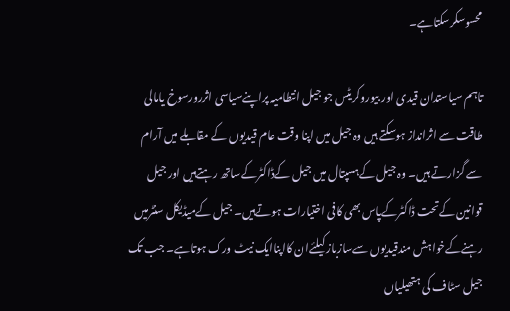محسوسکرسکتاہے۔

تاہم سیاستدان قیدی اور بیوروکریٹس جو جیل انتطامیہ پراپنےسیاسی اثررورسوخ یامالی طاقت سے اثرانداز ہوسکتے ہیں وہ جیل میں اپنا وقت عام قیدیوں کے مقابلے میں آرام سے گزارتے ہیں۔ وہ جیل کےہسپتال میں جیل کےڈاکٹرکےساتھ رہتےہیں اور جیل قوانین کےتحت ڈاکٹرکےپاس بھی کافی اختیارات ہوتےہیں۔ جیل کےمیڈیکل سنٹرمیں رہنےکےخواہش مندقیدیوں سےسازباز کیلئےان کااپناایک نیٹ ورک ہوتاہے۔ جب تک جیل سٹاف کی ہتھیلیاں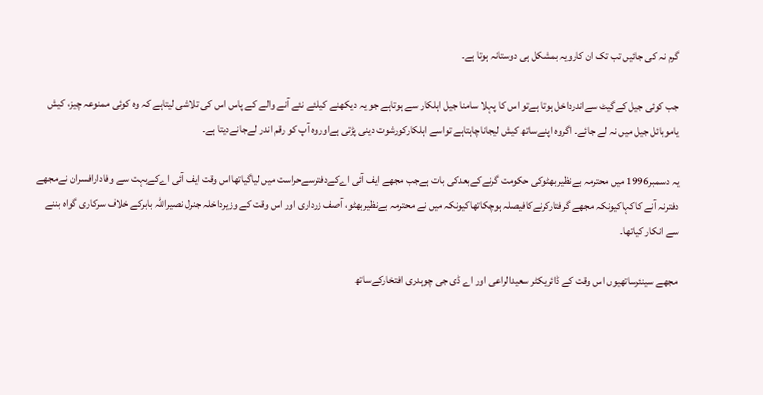گرم نہ کی جائیں تب تک ان کارویہ بمشکل ہی دوستانہ ہوتا ہے۔

جب کوئی جیل کےگیٹ سےاندرداخل ہوتا ہےتو اس کا پہلا سامنا جیل اہلکار سے ہوتاہے جو یہ دیکھنے کیلئے نئے آنے والے کے پاس اس کی تلاشی لیتاہے کہ وہ کوئی ممنوعہ چیز، کیش یاموبائل جیل میں نہ لے جائے۔ اگروہ اپنےساتھ کیش لیجاناچاہتاہے تواسے اہلکارکورشوت دینی پڑتی ہےاوروہ آپ کو رقم اندر لےجانےدیتا ہے۔

یہ دسمبر1996 میں محترمہ بےنظیربھٹوکی حکومت گرنےکےبعدکی بات ہےجب مجھے ایف آئی اےکےدفترسےحراست میں لیاگیاتھااس وقت ایف آئی اےکےبہت سے وفادارافسران نےمجھے دفترنہ آنے کاکہاکیونکہ مجھے گرفتارکرنےکافیصلہ ہوچکاتھاکیونکہ میں نے محترمہ بےنظیربھٹو، آصف زرداری اور اس وقت کے وزیرداخلہ جنرل نصیراللہ بابرکے خلاف سرکاری گواہ بننے سے انکار کیاتھا۔

مجھے سینئرساتھیوں اس وقت کے ڈائریکٹر سعیدالراعی اور اے ڈی جی چوہدری افتخارکےساتھ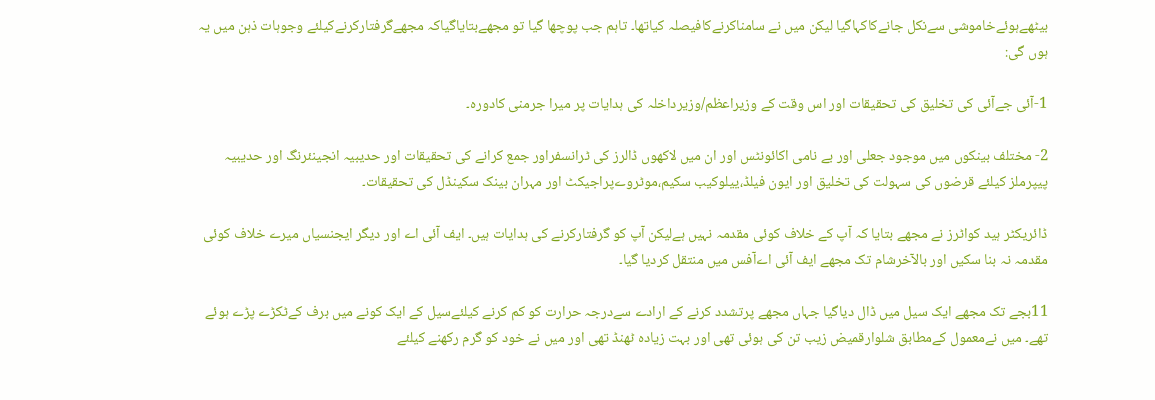بیٹھےہوئےخاموشی سےنکل جانےکاکہاگیا لیکن میں نے سامناکرنےکافیصلہ کیاتھا۔ تاہم جب پوچھا گیا تو مجھےبتایاگیاکہ مجھےگرفتارکرنےکیلئے وجوہات ذہن میں یہ ہوں گی:

1-آئی جےآئی کی تخلیق کی تحقیقات اور اس وقت کے وزیراعظم/وزیرداخلہ کی ہدایات پر میرا جرمنی کادورہ۔

2- مختلف بینکوں میں موجود جعلی اور بے نامی اکائونٹس اور ان میں لاکھوں ڈالرز کی ٹرانسفراور جمع کرانے کی تحقیقات اور حدیبیہ انجینئرنگ اور حدیبیہ پیپرملز کیلئے قرضوں کی سہولت کی تخلیق اور ایون فیلڈ،ییلوکیب سکیم،موٹروےپراجیکٹ اور مہران بینک سکینڈل کی تحقیقات۔

ڈائریکٹر ہید کواٹرز نے مجھے بتایا کہ آپ کے خلاف کوئی مقدمہ نہیں ہےلیکن آپ کو گرفتارکرنے کی ہدایات ہیں۔ ایف آئی اے اور دیگر ایجنسیاں میرے خلاف کوئی مقدمہ نہ بنا سکیں اور بالآخرشام تک مجھے ایف آئی اےآفس میں منتقل کردیا گیا۔

11بجے تک مجھے ایک سیل میں ڈال دیاگیا جہاں مجھے پرتشدد کرنے کے ارادے سےدرجہ حرارت کو کم کرنے کیلئےسیل کے ایک کونے میں برف کےٹکڑے پڑے ہوئے تھے۔ میں نےمعمول کےمطابق شلوارقمیض زیب تن کی ہوئی تھی اور بہت زیادہ ٹھنڈ تھی اور میں نے خود کو گرم رکھنے کیلئے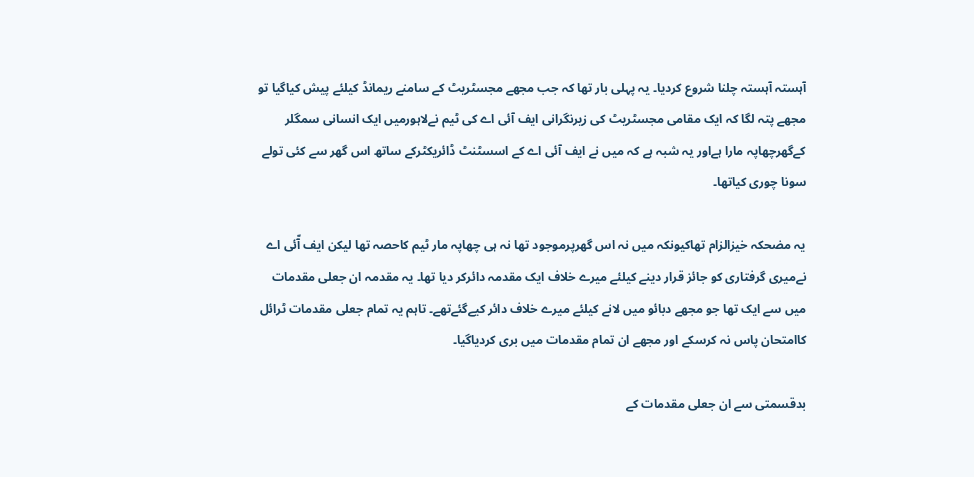آہستہ آہستہ چلنا شروع کردیا۔ یہ پہلی بار تھا کہ جب مجھے مجسٹریٹ کے سامنے ریمانڈ کیلئے پیش کیاگیا تو مجھے پتہ لگا کہ ایک مقامی مجسٹریٹ کی زیرنگرانی ایف آئی اے کی ٹیم نےلاہورمیں ایک انسانی سمگلر کےگھرچھاپہ مارا ہےاور یہ شبہ ہے کہ میں نے ایف آئی اے کے اسسٹنٹ ڈائریکٹرکے ساتھ اس گھر سے کئی تولے سونا چوری کیاتھا۔

یہ مضحکہ خیزالزام تھاکیونکہ میں نہ اس گھرپرموجود تھا نہ ہی چھاپہ مار ٹیم کاحصہ تھا لیکن ایف آّئی اے نےمیری گرفتاری کو جائز قرار دینے کیلئے میرے خلاف ایک مقدمہ دائرکر دیا تھا۔ یہ مقدمہ ان جعلی مقدمات میں سے ایک تھا جو مجھے دبائو میں لانے کیلئے میرے خلاف دائر کیےگئےتھے۔ تاہم یہ تمام جعلی مقدمات ٹرائل کاامتحان پاس نہ کرسکے اور مجھے ان تمام مقدمات میں بری کردیاگیا۔

بدقسمتی سے ان جعلی مقدمات کے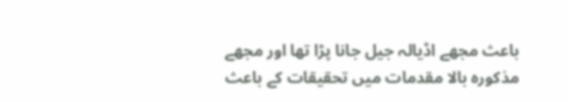باعث مجھے اڈیالہ جیل جانا پڑا تھا اور مجھے مذکورہ بالا مقدمات میں تحقیقات کے باعث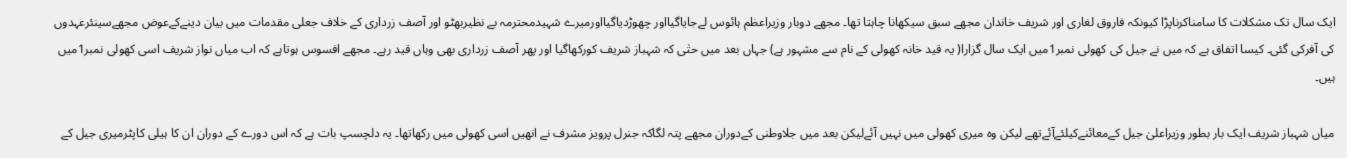ایک سال تک مشکلات کا سامناکرناپڑا کیونکہ فاروق لغاری اور شریف خاندان مجھے سبق سیکھانا چاہتا تھا۔ مجھے دوبار وزیراعظم ہائوس لےجایاگیااور چھوڑدیاگیااورمیرے شہیدمحترمہ بے نظیربھٹو اور آصف زرداری کے خلاف جعلی مقدمات میں بیان دینےکےعوض مجھےسینئرعہدوں کی آفرکی گئی۔ کیسا اتفاق ہے کہ میں نے جیل کی کھولی نمبر1میں ایک سال گزارا( یہ قید خانہ کھولی کے نام سے مشہور ہے) جہاں بعد میں حتٰی کہ شہباز شریف کورکھاگیا اور پھر آصف زرداری بھی وہاں قید رہے۔ مجھے افسوس ہوتاہے کہ اب میاں نواز شریف اسی کھولی نمبر1میں ہیں۔

میاں شہباز شریف ایک بار بطور وزیراعلیٰ جیل کےمعائنےکیلئےآئےتھے لیکن وہ میری کھولی میں نہیں آئےلیکن بعد میں جلاوطنی کےدوران مجھے پتہ لگاکہ جنرل پرویز مشرف نے انھیں اسی کھولی میں رکھاتھا۔ یہ دلچسپ بات ہے کہ اس دورے کے دوران ان کا ہیلی کاپٹرمیری جیل کے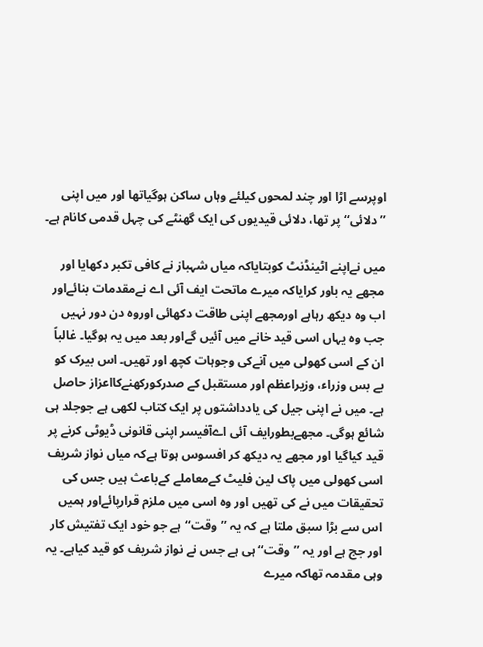اوپرسے اڑا اور چند لمحوں کیلئے وہاں ساکن ہوگیاتھا اور میں اپنی ’’دلائی‘‘ پر تھا، دلائی قیدیوں کی ایک گھنٹے کی چہل قدمی کانام ہے۔

میں نےاپنے اٹینڈنٹ کوبتایاکہ میاں شہباز نے کافی تکبر دکھایا اور مجھے یہ باور کرایاکہ میرے ماتحت ایف آئی اے نےمقدمات بنائےاور اب وہ دیکھ رہاہے اورمجھے اپنی طاقت دکھائی اوروہ دن دور نہیں جب وہ یہاں اسی قید خانے میں آئیں گےاور بعد میں یہ ہوگیا۔ غالباً ان کے اسی کھولی میں آنےکی وجوہات کچھ اور تھیں۔ اس بیرک کو بے بس وزراء، وزیراعظم اور مستقبل کے صدرکورکھنےکااعزاز حاصل ہے۔ میں نے اپنی جیل کی یادداشتوں پر ایک کتاب لکھی ہے جوجلد ہی شائع ہوگی۔ مجھےبطورایف آئی اےآفیسر اپنی قانونی ڈیوٹی کرنے پر قید کیاگیا اور مجھے یہ دیکھ کر افسوس ہوتا ہےکہ میاں نواز شریف اسی کھولی میں پاک لین فلیٹ کےمعاملے کےباعث ہیں جس کی تحقیقات میں نے کی تھیں اور وہ اسی میں ملزم قرارپائےاور ہمیں اس سے بڑا سبق ملتا ہے کہ یہ ’’وقت‘‘ہے جو خود ایک تفتیش کار اور جج ہے اور یہ ’’وقت‘‘ ہی ہے جس نے نواز شریف کو قید کیاہے۔ یہ وہی مقدمہ تھاکہ میرے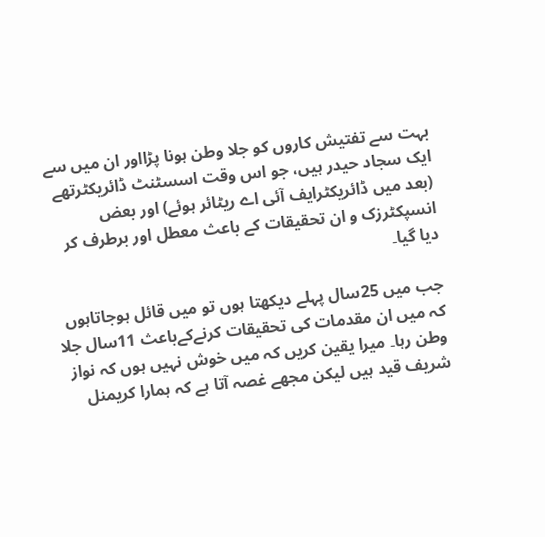بہت سے تفتیش کاروں کو جلا وطن ہونا پڑااور ان میں سے ایک سجاد حیدر ہیں، جو اس وقت اسسٹنٹ ڈائریکٹرتھے (بعد میں ڈائریکٹرایف آئی اے ریٹائر ہوئے) اور بعض انسپکٹرزک و ان تحقیقات کے باعث معطل اور برطرف کر دیا گیا۔

جب میں 25سال پہلے دیکھتا ہوں تو میں قائل ہوجاتاہوں کہ میں ان مقدمات کی تحقیقات کرنےکےباعث 11سال جلا وطن رہا۔ میرا یقین کریں کہ میں خوش نہیں ہوں کہ نواز شریف قید ہیں لیکن مجھے غصہ آتا ہے کہ ہمارا کریمنل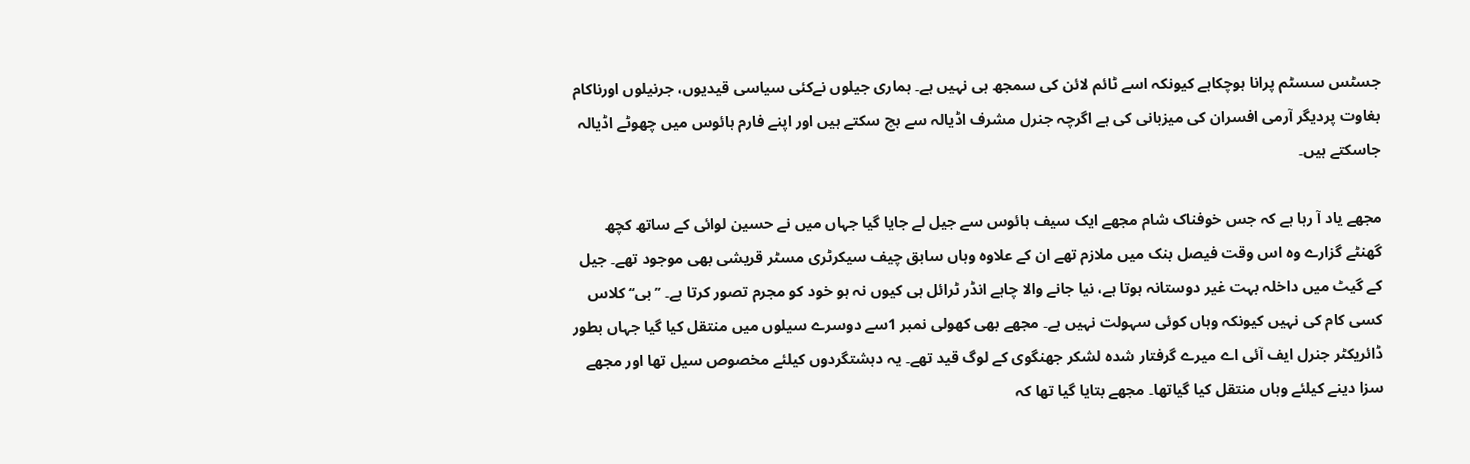جسٹس سسٹم پرانا ہوچکاہے کیونکہ اسے ٹائم لائن کی سمجھ ہی نہیں ہے۔ ہماری جیلوں نےکئی سیاسی قیدیوں، جرنیلوں اورناکام بغاوت پردیگر آرمی افسران کی میزبانی کی ہے اگرچہ جنرل مشرف اڈیالہ سے بچ سکتے ہیں اور اپنے فارم ہائوس میں چھوٹے اڈیالہ جاسکتے ہیں۔

مجھے یاد آ رہا ہے کہ جس خوفناک شام مجھے ایک سیف ہائوس سے جیل لے جایا گیا جہاں میں نے حسین لوائی کے ساتھ کچھ گھنٹے گزارے وہ اس وقت فیصل بنک میں ملازم تھے ان کے علاوہ وہاں سابق چیف سیکرٹری مسٹر قریشی بھی موجود تھے۔ جیل کے گیٹ میں داخلہ بہت غیر دوستانہ ہوتا ہے، نیا جانے والا چاہے انڈر ٹرائل ہی کیوں نہ ہو خود کو مجرم تصور کرتا ہے۔ ’’بی‘‘ کلاس کسی کام کی نہیں کیونکہ وہاں کوئی سہولت نہیں ہے۔ مجھے بھی کھولی نمبر 1سے دوسرے سیلوں میں منتقل کیا گیا جہاں بطور ڈائریکٹر جنرل ایف آئی اے میرے گرفتار شدہ لشکر جھنگوی کے لوگ قید تھے۔ یہ دہشتگردوں کیلئے مخصوص سیل تھا اور مجھے سزا دینے کیلئے وہاں منتقل کیا گیاتھا۔ مجھے بتایا گیا تھا کہ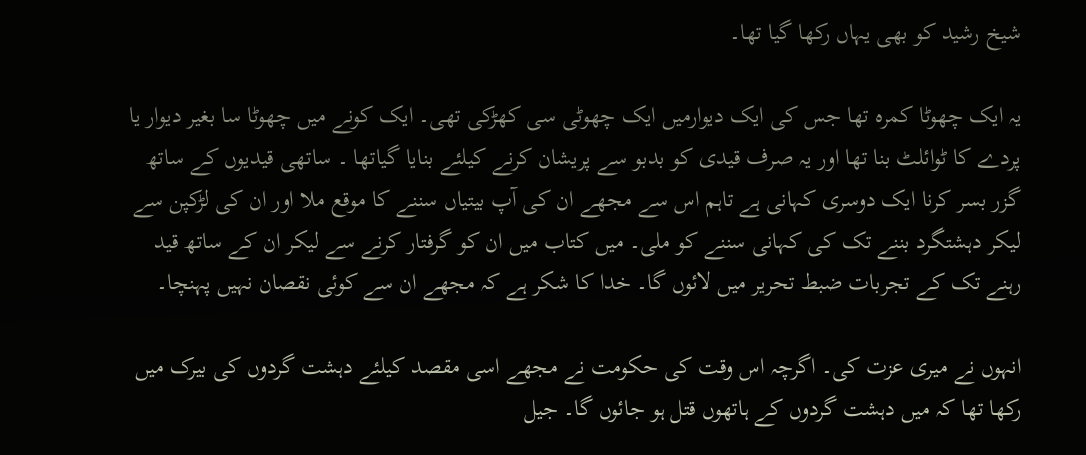شیخ رشید کو بھی یہاں رکھا گیا تھا۔

یہ ایک چھوٹا کمرہ تھا جس کی ایک دیوارمیں ایک چھوٹی سی کھڑکی تھی۔ ایک کونے میں چھوٹا سا بغیر دیوار یا پردے کا ٹوائلٹ بنا تھا اور یہ صرف قیدی کو بدبو سے پریشان کرنے کیلئے بنایا گیاتھا ۔ ساتھی قیدیوں کے ساتھ گزر بسر کرنا ایک دوسری کہانی ہے تاہم اس سے مجھے ان کی آپ بیتیاں سننے کا موقع ملا اور ان کی لڑکپن سے لیکر دہشتگرد بننے تک کی کہانی سننے کو ملی۔ میں کتاب میں ان کو گرفتار کرنے سے لیکر ان کے ساتھ قید رہنے تک کے تجربات ضبط تحریر میں لائوں گا۔ خدا کا شکر ہے کہ مجھے ان سے کوئی نقصان نہیں پہنچا۔

انہوں نے میری عزت کی۔ اگرچہ اس وقت کی حکومت نے مجھے اسی مقصد کیلئے دہشت گردوں کی بیرک میں رکھا تھا کہ میں دہشت گردوں کے ہاتھوں قتل ہو جائوں گا۔ جیل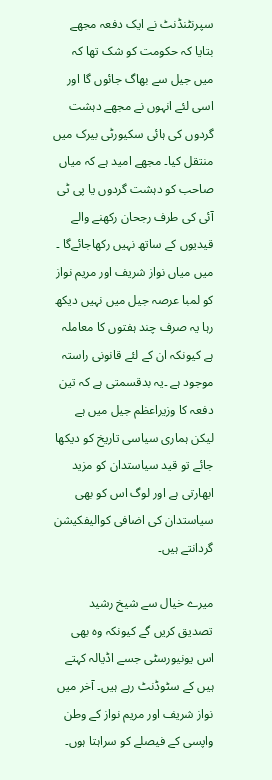سپرنٹنڈنٹ نے ایک دفعہ مجھے بتایا کہ حکومت کو شک تھا کہ میں جیل سے بھاگ جائوں گا اور اسی لئے انہوں نے مجھے دہشت گردوں کی ہائی سکیورٹی بیرک میں منتقل کیا۔ مجھے امید ہے کہ میاں صاحب کو دہشت گردوں یا پی ٹی آئی کی طرف رجحان رکھنے والے قیدیوں کے ساتھ نہیں رکھاجائےگا ۔ میں میاں نواز شریف اور مریم نواز کو لمبا عرصہ جیل میں نہیں دیکھ رہا یہ صرف چند ہفتوں کا معاملہ ہے کیونکہ ان کے لئے قانونی راستہ موجود ہے ۔یہ بدقسمتی ہے کہ تین دفعہ کا وزیراعظم جیل میں ہے لیکن ہماری سیاسی تاریخ کو دیکھا جائے تو قید سیاستدان کو مزید ابھارتی ہے اور لوگ اس کو بھی سیاستدان کی اضافی کوالیفکیشن گردانتے ہیں۔

میرے خیال سے شیخ رشید تصدیق کریں گے کیونکہ وہ بھی اس یونیورسٹی جسے اڈیالہ کہتے ہیں کے سٹوڈنٹ رہے ہیں۔ آخر میں نواز شریف اور مریم نواز کے وطن واپسی کے فیصلے کو سراہتا ہوں۔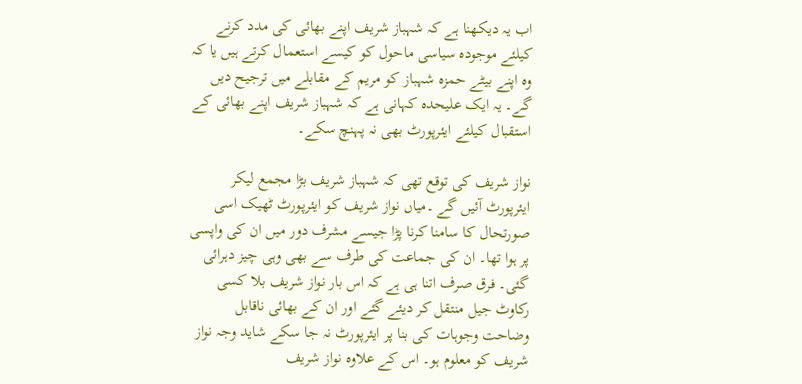اب یہ دیکھنا ہے کہ شہباز شریف اپنے بھائی کی مدد کرنے کیلئے موجودہ سیاسی ماحول کو کیسے استعمال کرتے ہیں یا کہ وہ اپنے بیٹے حمزہ شہباز کو مریم کے مقابلے میں ترجیح دیں گے۔ یہ ایک علیحدہ کہانی ہے کہ شہباز شریف اپنے بھائی کے استقبال کیلئے ایئرپورٹ بھی نہ پہنچ سکے۔

نواز شریف کی توقع تھی کہ شہباز شریف بڑا مجمع لیکر ایئرپورٹ آئیں گے ۔میاں نواز شریف کو ایئرپورٹ ٹھیک اسی صورتحال کا سامنا کرنا پڑا جیسے مشرف دور میں ان کی واپسی پر ہوا تھا۔ ان کی جماعت کی طرف سے بھی وہی چیز دہرائی گئی۔ فرق صرف اتنا ہی ہے کہ اس بار نواز شریف بلا کسی رکاوٹ جیل منتقل کر دیئے گئے اور ان کے بھائی ناقابل وضاحت وجوہات کی بنا پر ایئرپورٹ نہ جا سکے شاید وجہ نواز شریف کو معلوم ہو۔ اس کے علاوہ نواز شریف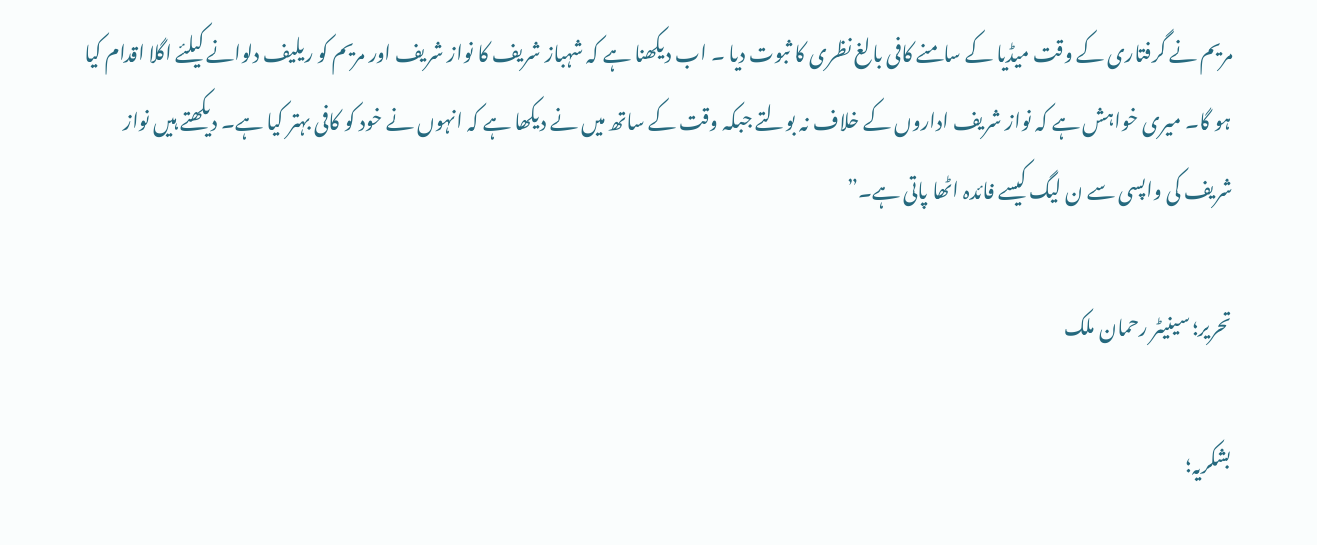مریم نے گرفتاری کے وقت میڈیا کے سامنے کافی بالغ نظری کا ثبوت دیا ۔ اب دیکھنا ہے کہ شہباز شریف کا نواز شریف اور مریم کو ریلیف دلوانے کیلئے اگلا اقدام کیا ہو گا۔ میری خواہش ہے کہ نواز شریف اداروں کے خلاف نہ بولتے جبکہ وقت کے ساتھ میں نے دیکھا ہے کہ انہوں نے خود کو کافی بہتر کیا ہے۔ دیکھتے ہیں نواز شریف کی واپسی سے ن لیگ کیسے فائدہ اٹھا پاتی ہے۔”

تحریر؛ سینیٹر رحمان ملک

بشکریہ؛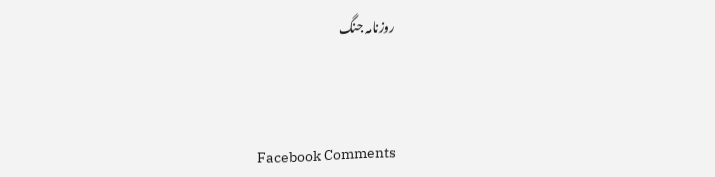روزنامہ جنگ




Facebook Comments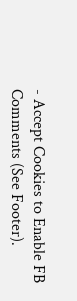- Accept Cookies to Enable FB Comments (See Footer).